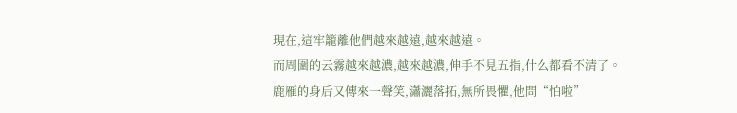現在,這牢籠離他們越來越遠,越來越遠。
而周圍的云霧越來越濃,越來越濃,伸手不見五指,什么都看不清了。
鹿雁的身后又傳來一聲笑,瀟灑落拓,無所畏懼,他問“怕啦”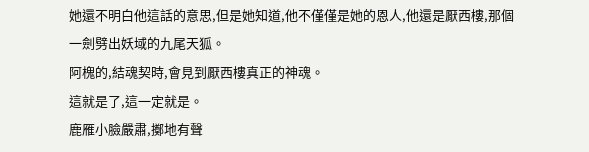她還不明白他這話的意思,但是她知道,他不僅僅是她的恩人,他還是厭西樓,那個一劍劈出妖域的九尾天狐。
阿槐的,結魂契時,會見到厭西樓真正的神魂。
這就是了,這一定就是。
鹿雁小臉嚴肅,擲地有聲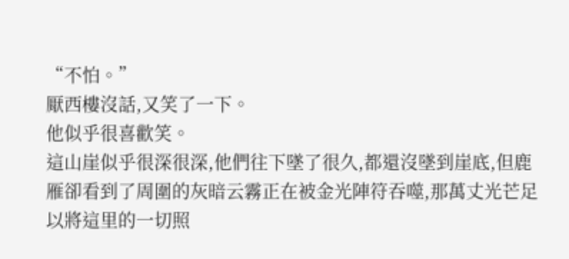“不怕。”
厭西樓沒話,又笑了一下。
他似乎很喜歡笑。
這山崖似乎很深很深,他們往下墜了很久,都還沒墜到崖底,但鹿雁卻看到了周圍的灰暗云霧正在被金光陣符吞噬,那萬丈光芒足以將這里的一切照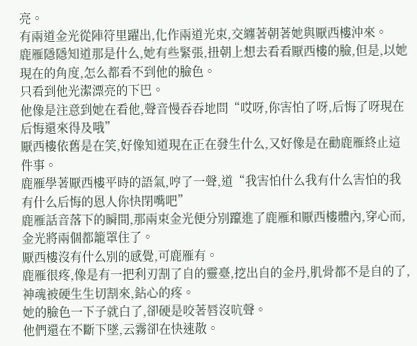亮。
有兩道金光從陣符里躍出,化作兩道光束,交纏著朝著她與厭西樓沖來。
鹿雁隱隱知道那是什么,她有些緊張,扭朝上想去看看厭西樓的臉,但是,以她現在的角度,怎么都看不到他的臉色。
只看到他光潔漂亮的下巴。
他像是注意到她在看他,聲音慢吞吞地問“哎呀,你害怕了呀,后悔了呀現在后悔還來得及哦”
厭西樓依舊是在笑,好像知道現在正在發生什么,又好像是在勸鹿雁終止這件事。
鹿雁學著厭西樓平時的語氣,哼了一聲,道“我害怕什么我有什么害怕的我有什么后悔的恩人你快閉嘴吧”
鹿雁話音落下的瞬間,那兩束金光便分別躥進了鹿雁和厭西樓體內,穿心而,金光將兩個都籠罩住了。
厭西樓沒有什么別的感覺,可鹿雁有。
鹿雁很疼,像是有一把利刃割了自的靈臺,挖出自的金丹,肌骨都不是自的了,神魂被硬生生切割來,鉆心的疼。
她的臉色一下子就白了,卻硬是咬著唇沒吭聲。
他們還在不斷下墜,云霧卻在快速散。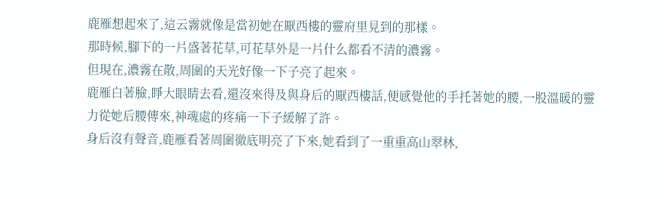鹿雁想起來了,這云霧就像是當初她在厭西樓的靈府里見到的那樣。
那時候,腳下的一片盛著花草,可花草外是一片什么都看不清的濃霧。
但現在,濃霧在散,周圍的天光好像一下子亮了起來。
鹿雁白著臉,睜大眼睛去看,還沒來得及與身后的厭西樓話,便感覺他的手托著她的腰,一股溫暖的靈力從她后腰傳來,神魂處的疼痛一下子緩解了許。
身后沒有聲音,鹿雁看著周圍徹底明亮了下來,她看到了一重重高山翠林,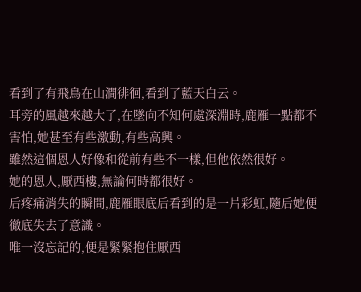看到了有飛鳥在山澗徘徊,看到了藍天白云。
耳旁的風越來越大了,在墜向不知何處深淵時,鹿雁一點都不害怕,她甚至有些激動,有些高興。
雖然這個恩人好像和從前有些不一樣,但他依然很好。
她的恩人,厭西樓,無論何時都很好。
后疼痛消失的瞬間,鹿雁眼底后看到的是一片彩虹,隨后她便徹底失去了意識。
唯一沒忘記的,便是緊緊抱住厭西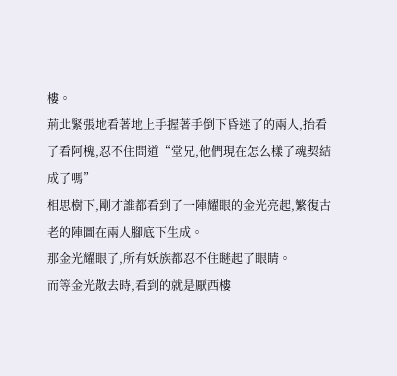樓。
荊北緊張地看著地上手握著手倒下昏迷了的兩人,抬看了看阿槐,忍不住問道“堂兄,他們現在怎么樣了魂契結成了嗎”
相思樹下,剛才誰都看到了一陣耀眼的金光亮起,繁復古老的陣圖在兩人腳底下生成。
那金光耀眼了,所有妖族都忍不住瞇起了眼睛。
而等金光散去時,看到的就是厭西樓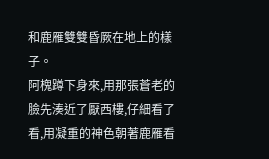和鹿雁雙雙昏厥在地上的樣子。
阿槐蹲下身來,用那張蒼老的臉先湊近了厭西樓,仔細看了看,用凝重的神色朝著鹿雁看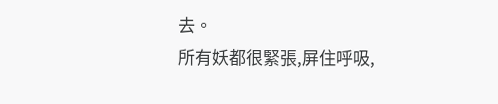去。
所有妖都很緊張,屏住呼吸,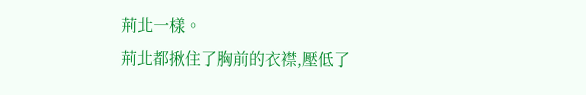荊北一樣。
荊北都揪住了胸前的衣襟,壓低了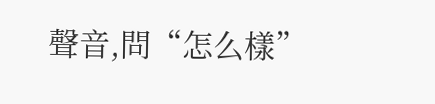聲音,問“怎么樣”